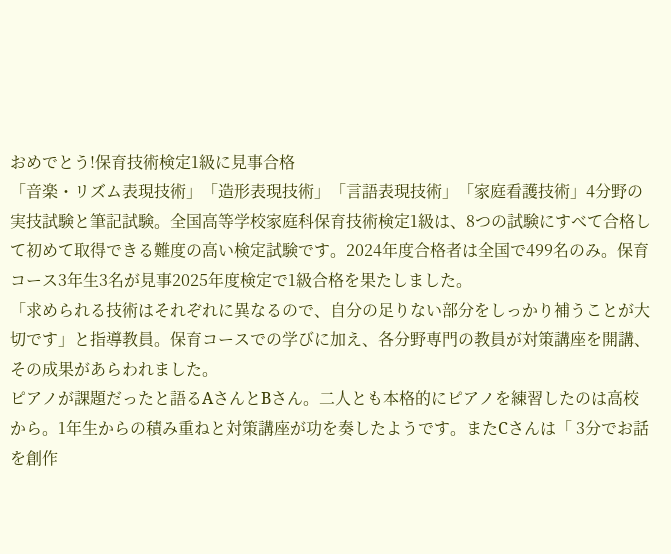おめでとう!保育技術検定1級に見事合格
「音楽・リズム表現技術」「造形表現技術」「言語表現技術」「家庭看護技術」4分野の実技試験と筆記試験。全国高等学校家庭科保育技術検定1級は、8つの試験にすべて合格して初めて取得できる難度の高い検定試験です。2024年度合格者は全国で499名のみ。保育コース3年生3名が見事2025年度検定で1級合格を果たしました。
「求められる技術はそれぞれに異なるので、自分の足りない部分をしっかり補うことが大切です」と指導教員。保育コースでの学びに加え、各分野専門の教員が対策講座を開講、その成果があらわれました。
ピアノが課題だったと語るAさんとBさん。二人とも本格的にピアノを練習したのは高校から。1年生からの積み重ねと対策講座が功を奏したようです。またCさんは「 3分でお話を創作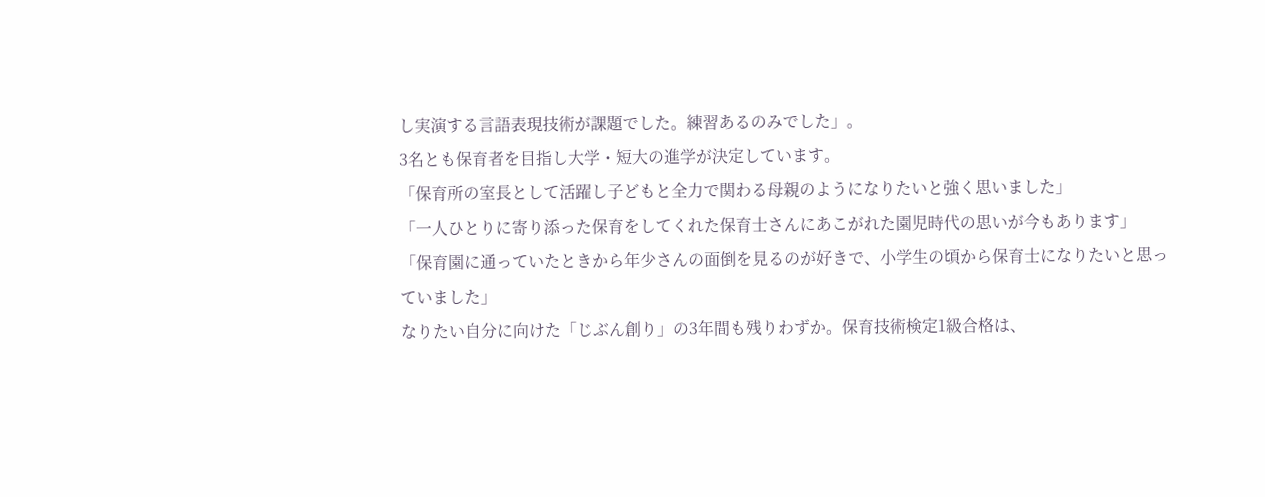し実演する言語表現技術が課題でした。練習あるのみでした」。
3名とも保育者を目指し大学・短大の進学が決定しています。
「保育所の室長として活躍し子どもと全力で関わる母親のようになりたいと強く思いました」
「一人ひとりに寄り添った保育をしてくれた保育士さんにあこがれた園児時代の思いが今もあります」
「保育園に通っていたときから年少さんの面倒を見るのが好きで、小学生の頃から保育士になりたいと思っていました」
なりたい自分に向けた「じぶん創り」の3年間も残りわずか。保育技術検定1級合格は、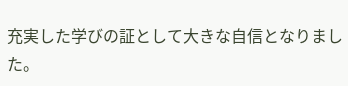充実した学びの証として大きな自信となりました。